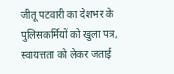जीतू पटवारी का देशभर के पुलिसकर्मियों को खुला पत्र, स्वायत्तता को लेकर जताई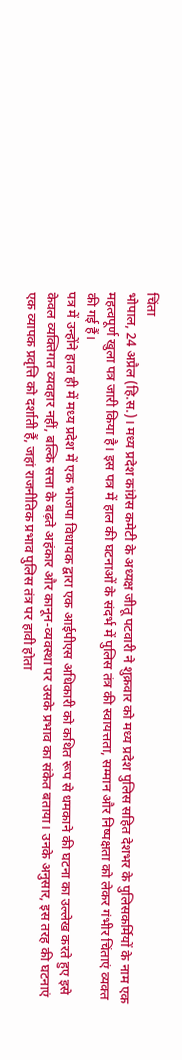चिंता
भोपाल, 24 अप्रैल (हि.स.)। मध्य प्रदेश कांग्रेस कमेटी के अध्यक्ष जीतू पटवारी ने शुक्रवार को मध्य प्रदेश पुलिस सहित देशभर के पुलिसकर्मियों के नाम एक महत्वपूर्ण खुला पत्र जारी किया है। इस पत्र में हाल की घटनाओं के संदर्भ में पुलिस तंत्र की स्वायत्तता, सम्मान और निष्पक्षता को लेकर गंभीर चिंताएं व्यक्त की गई हैं।
पत्र में उन्होंने हाल ही में मध्य प्रदेश में एक भाजपा विधायक द्वारा एक आईपीएस अधिकारी को कथित रूप से धमकाने की घटना का उल्लेख करते हुए इसे केवल व्यक्तिगत व्यवहार नहीं, बल्कि सत्ता के बढ़ते अहंकार और कानून-व्यवस्था पर उसके प्रभाव का संकेत बताया। उनके अनुसार, इस तरह की घटनाएं एक व्यापक प्रवृत्ति को दर्शाती हैं, जहां राजनीतिक प्रभाव पुलिस तंत्र पर हावी होता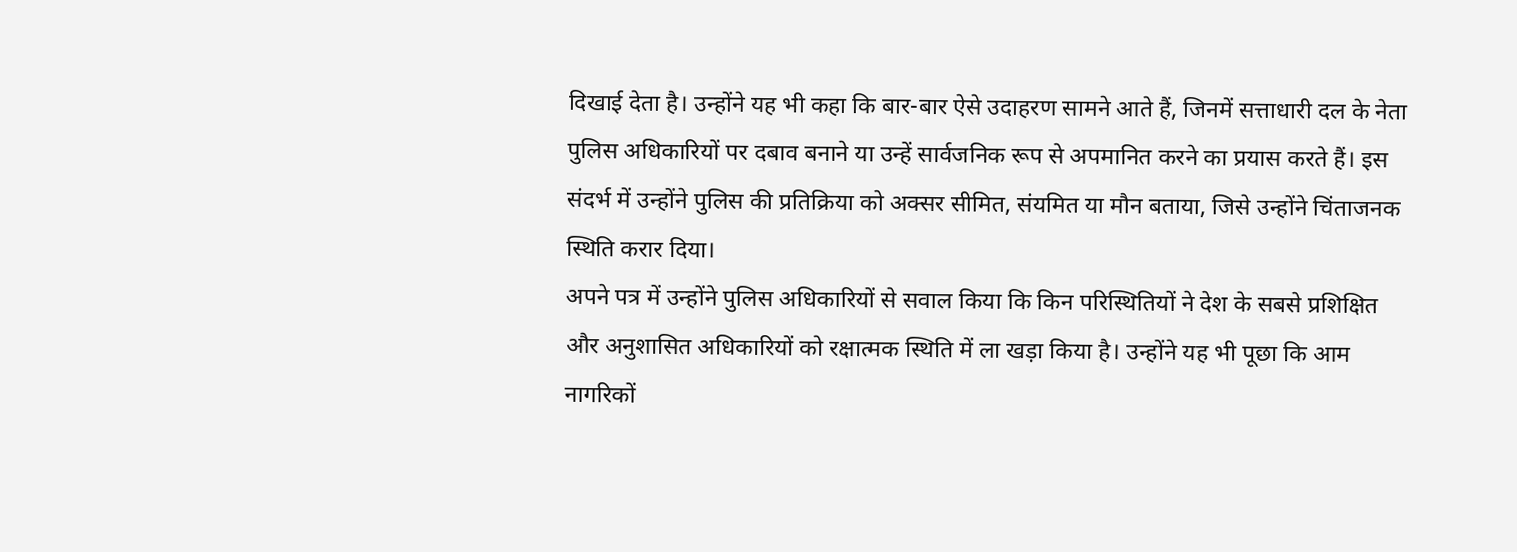दिखाई देता है। उन्होंने यह भी कहा कि बार-बार ऐसे उदाहरण सामने आते हैं, जिनमें सत्ताधारी दल के नेता पुलिस अधिकारियों पर दबाव बनाने या उन्हें सार्वजनिक रूप से अपमानित करने का प्रयास करते हैं। इस संदर्भ में उन्होंने पुलिस की प्रतिक्रिया को अक्सर सीमित, संयमित या मौन बताया, जिसे उन्होंने चिंताजनक स्थिति करार दिया।
अपने पत्र में उन्होंने पुलिस अधिकारियों से सवाल किया कि किन परिस्थितियों ने देश के सबसे प्रशिक्षित और अनुशासित अधिकारियों को रक्षात्मक स्थिति में ला खड़ा किया है। उन्होंने यह भी पूछा कि आम नागरिकों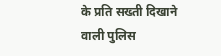के प्रति सख्ती दिखाने वाली पुलिस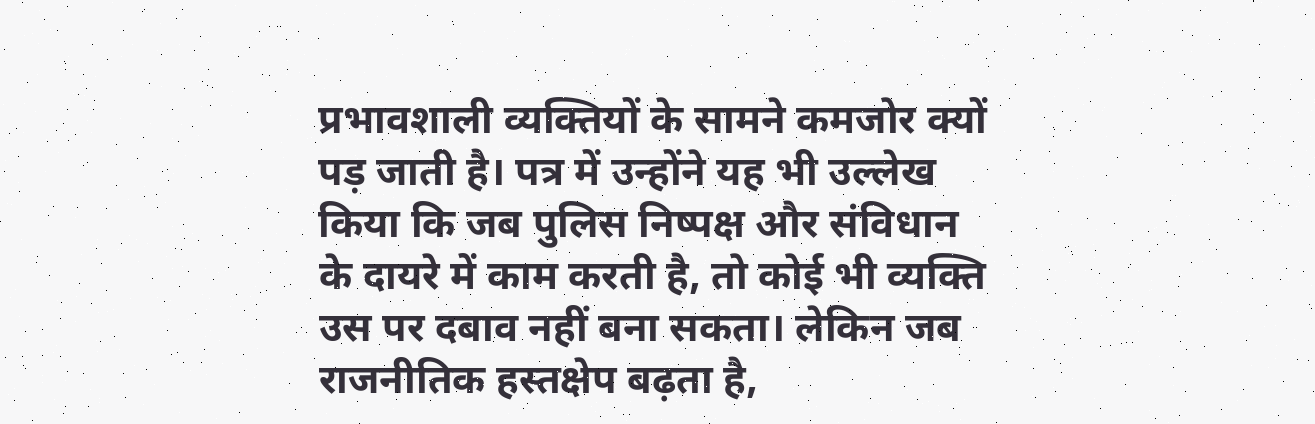प्रभावशाली व्यक्तियों के सामने कमजोर क्यों पड़ जाती है। पत्र में उन्होंने यह भी उल्लेख किया कि जब पुलिस निष्पक्ष और संविधान के दायरे में काम करती है, तो कोई भी व्यक्ति उस पर दबाव नहीं बना सकता। लेकिन जब राजनीतिक हस्तक्षेप बढ़ता है,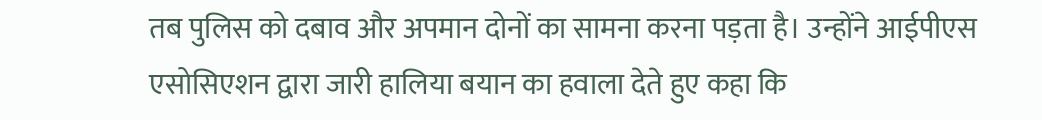तब पुलिस को दबाव और अपमान दोनों का सामना करना पड़ता है। उन्होंने आईपीएस एसोसिएशन द्वारा जारी हालिया बयान का हवाला देते हुए कहा कि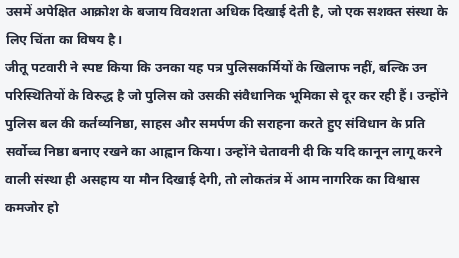उसमें अपेक्षित आक्रोश के बजाय विवशता अधिक दिखाई देती है, जो एक सशक्त संस्था के लिए चिंता का विषय है।
जीतू पटवारी ने स्पष्ट किया कि उनका यह पत्र पुलिसकर्मियों के खिलाफ नहीं, बल्कि उन परिस्थितियों के विरुद्ध है जो पुलिस को उसकी संवैधानिक भूमिका से दूर कर रही हैं। उन्होंने पुलिस बल की कर्तव्यनिष्ठा, साहस और समर्पण की सराहना करते हुए संविधान के प्रति सर्वोच्च निष्ठा बनाए रखने का आह्वान किया। उन्होंने चेतावनी दी कि यदि कानून लागू करने वाली संस्था ही असहाय या मौन दिखाई देगी, तो लोकतंत्र में आम नागरिक का विश्वास कमजोर हो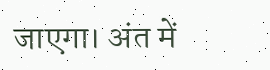जाएगा। अंत में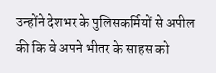उन्होंने देशभर के पुलिसकर्मियों से अपील की कि वे अपने भीतर के साहस को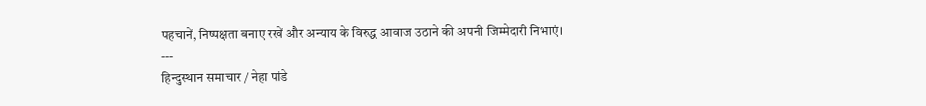पहचानें, निष्पक्षता बनाए रखें और अन्याय के विरुद्ध आवाज उठाने की अपनी जिम्मेदारी निभाएं।
---
हिन्दुस्थान समाचार / नेहा पांडे